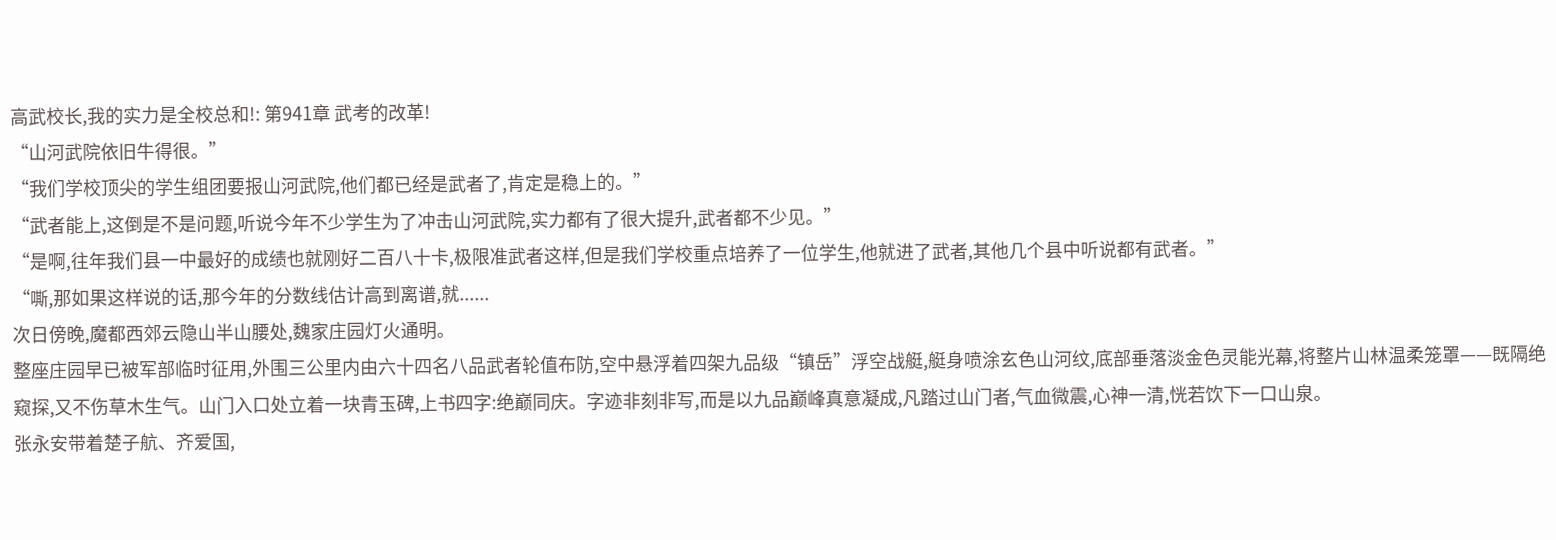高武校长,我的实力是全校总和!: 第941章 武考的改革!
“山河武院依旧牛得很。”
“我们学校顶尖的学生组团要报山河武院,他们都已经是武者了,肯定是稳上的。”
“武者能上,这倒是不是问题,听说今年不少学生为了冲击山河武院,实力都有了很大提升,武者都不少见。”
“是啊,往年我们县一中最好的成绩也就刚好二百八十卡,极限准武者这样,但是我们学校重点培养了一位学生,他就进了武者,其他几个县中听说都有武者。”
“嘶,那如果这样说的话,那今年的分数线估计高到离谱,就......
次日傍晚,魔都西郊云隐山半山腰处,魏家庄园灯火通明。
整座庄园早已被军部临时征用,外围三公里内由六十四名八品武者轮值布防,空中悬浮着四架九品级“镇岳”浮空战艇,艇身喷涂玄色山河纹,底部垂落淡金色灵能光幕,将整片山林温柔笼罩——既隔绝窥探,又不伤草木生气。山门入口处立着一块青玉碑,上书四字:绝巅同庆。字迹非刻非写,而是以九品巅峰真意凝成,凡踏过山门者,气血微震,心神一清,恍若饮下一口山泉。
张永安带着楚子航、齐爱国,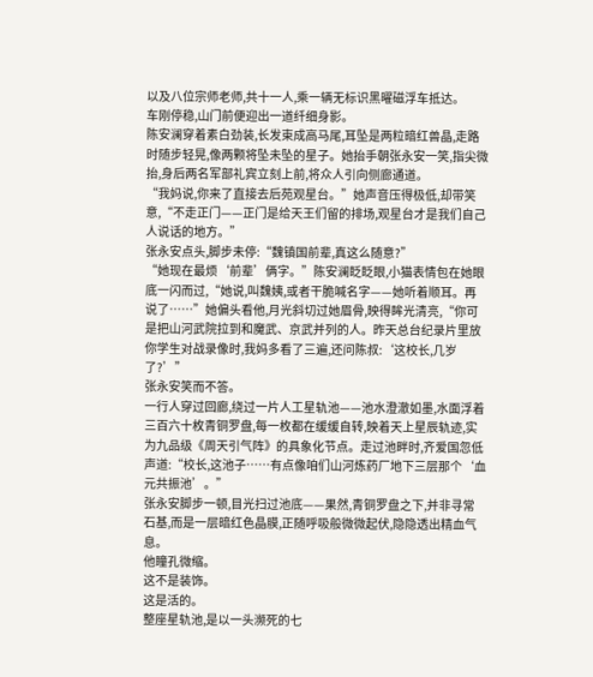以及八位宗师老师,共十一人,乘一辆无标识黑曜磁浮车抵达。
车刚停稳,山门前便迎出一道纤细身影。
陈安澜穿着素白劲装,长发束成高马尾,耳坠是两粒暗红兽晶,走路时随步轻晃,像两颗将坠未坠的星子。她抬手朝张永安一笑,指尖微抬,身后两名军部礼宾立刻上前,将众人引向侧廊通道。
“我妈说,你来了直接去后苑观星台。”她声音压得极低,却带笑意,“不走正门——正门是给天王们留的排场,观星台才是我们自己人说话的地方。”
张永安点头,脚步未停:“魏镇国前辈,真这么随意?”
“她现在最烦‘前辈’俩字。”陈安澜眨眨眼,小猫表情包在她眼底一闪而过,“她说,叫魏姨,或者干脆喊名字——她听着顺耳。再说了……”她偏头看他,月光斜切过她眉骨,映得眸光清亮,“你可是把山河武院拉到和魔武、京武并列的人。昨天总台纪录片里放你学生对战录像时,我妈多看了三遍,还问陈叔:‘这校长,几岁了?’”
张永安笑而不答。
一行人穿过回廊,绕过一片人工星轨池——池水澄澈如墨,水面浮着三百六十枚青铜罗盘,每一枚都在缓缓自转,映着天上星辰轨迹,实为九品级《周天引气阵》的具象化节点。走过池畔时,齐爱国忽低声道:“校长,这池子……有点像咱们山河炼药厂地下三层那个‘血元共振池’。”
张永安脚步一顿,目光扫过池底——果然,青铜罗盘之下,并非寻常石基,而是一层暗红色晶膜,正随呼吸般微微起伏,隐隐透出精血气息。
他瞳孔微缩。
这不是装饰。
这是活的。
整座星轨池,是以一头濒死的七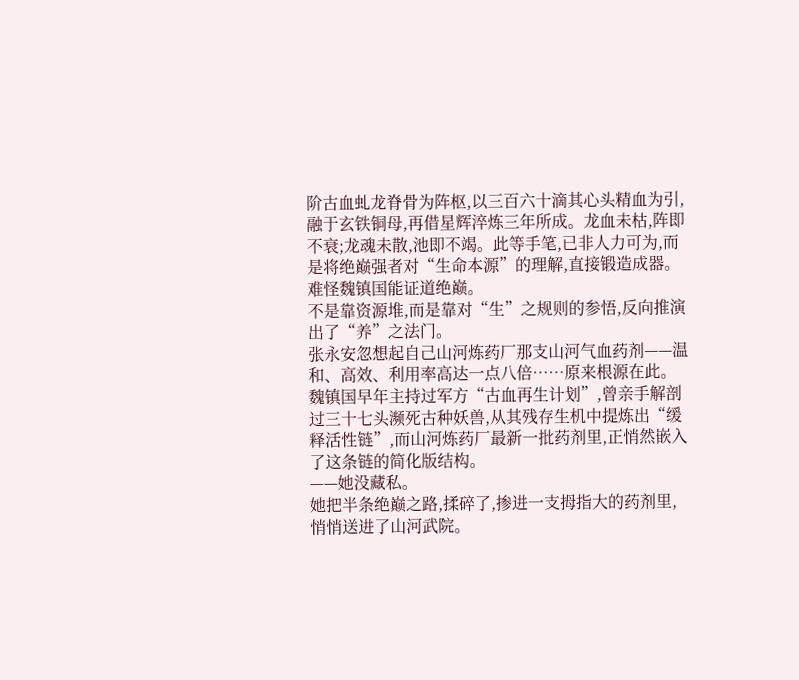阶古血虬龙脊骨为阵枢,以三百六十滴其心头精血为引,融于玄铁铜母,再借星辉淬炼三年所成。龙血未枯,阵即不衰;龙魂未散,池即不竭。此等手笔,已非人力可为,而是将绝巅强者对“生命本源”的理解,直接锻造成器。
难怪魏镇国能证道绝巅。
不是靠资源堆,而是靠对“生”之规则的参悟,反向推演出了“养”之法门。
张永安忽想起自己山河炼药厂那支山河气血药剂——温和、高效、利用率高达一点八倍……原来根源在此。魏镇国早年主持过军方“古血再生计划”,曾亲手解剖过三十七头濒死古种妖兽,从其残存生机中提炼出“缓释活性链”,而山河炼药厂最新一批药剂里,正悄然嵌入了这条链的简化版结构。
——她没藏私。
她把半条绝巅之路,揉碎了,掺进一支拇指大的药剂里,悄悄送进了山河武院。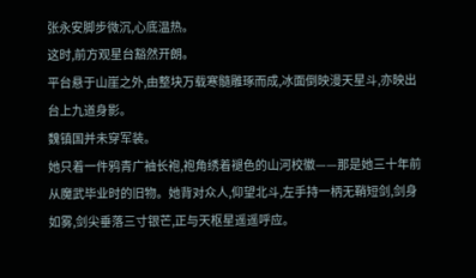张永安脚步微沉,心底温热。
这时,前方观星台豁然开朗。
平台悬于山崖之外,由整块万载寒髓雕琢而成,冰面倒映漫天星斗,亦映出台上九道身影。
魏镇国并未穿军装。
她只着一件鸦青广袖长袍,袍角绣着褪色的山河校徽——那是她三十年前从魔武毕业时的旧物。她背对众人,仰望北斗,左手持一柄无鞘短剑,剑身如雾,剑尖垂落三寸银芒,正与天枢星遥遥呼应。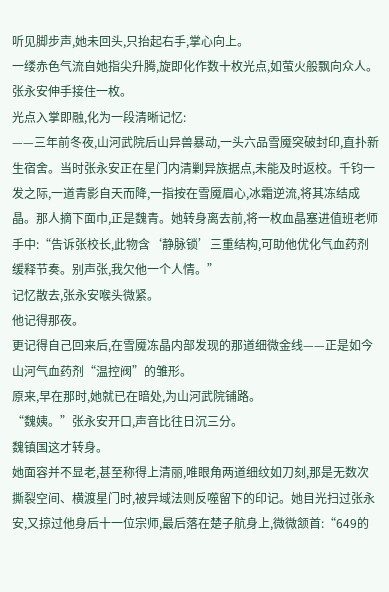听见脚步声,她未回头,只抬起右手,掌心向上。
一缕赤色气流自她指尖升腾,旋即化作数十枚光点,如萤火般飘向众人。
张永安伸手接住一枚。
光点入掌即融,化为一段清晰记忆:
——三年前冬夜,山河武院后山异兽暴动,一头六品雪魇突破封印,直扑新生宿舍。当时张永安正在星门内清剿异族据点,未能及时返校。千钧一发之际,一道青影自天而降,一指按在雪魇眉心,冰霜逆流,将其冻结成晶。那人摘下面巾,正是魏青。她转身离去前,将一枚血晶塞进值班老师手中:“告诉张校长,此物含‘静脉锁’三重结构,可助他优化气血药剂缓释节奏。别声张,我欠他一个人情。”
记忆散去,张永安喉头微紧。
他记得那夜。
更记得自己回来后,在雪魇冻晶内部发现的那道细微金线——正是如今山河气血药剂“温控阀”的雏形。
原来,早在那时,她就已在暗处,为山河武院铺路。
“魏姨。”张永安开口,声音比往日沉三分。
魏镇国这才转身。
她面容并不显老,甚至称得上清丽,唯眼角两道细纹如刀刻,那是无数次撕裂空间、横渡星门时,被异域法则反噬留下的印记。她目光扫过张永安,又掠过他身后十一位宗师,最后落在楚子航身上,微微颔首:“649的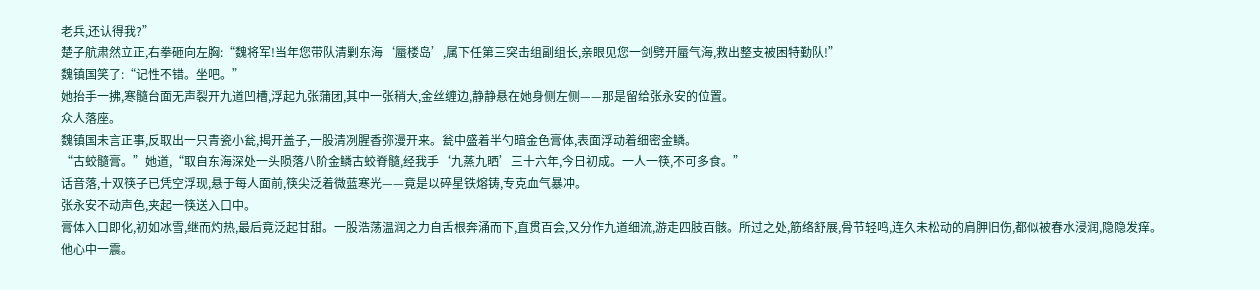老兵,还认得我?”
楚子航肃然立正,右拳砸向左胸:“魏将军!当年您带队清剿东海‘蜃楼岛’,属下任第三突击组副组长,亲眼见您一剑劈开蜃气海,救出整支被困特勤队!”
魏镇国笑了:“记性不错。坐吧。”
她抬手一拂,寒髓台面无声裂开九道凹槽,浮起九张蒲团,其中一张稍大,金丝缠边,静静悬在她身侧左侧——那是留给张永安的位置。
众人落座。
魏镇国未言正事,反取出一只青瓷小瓮,揭开盖子,一股清冽腥香弥漫开来。瓮中盛着半勺暗金色膏体,表面浮动着细密金鳞。
“古蛟髓膏。”她道,“取自东海深处一头陨落八阶金鳞古蛟脊髓,经我手‘九蒸九晒’三十六年,今日初成。一人一筷,不可多食。”
话音落,十双筷子已凭空浮现,悬于每人面前,筷尖泛着微蓝寒光——竟是以碎星铁熔铸,专克血气暴冲。
张永安不动声色,夹起一筷送入口中。
膏体入口即化,初如冰雪,继而灼热,最后竟泛起甘甜。一股浩荡温润之力自舌根奔涌而下,直贯百会,又分作九道细流,游走四肢百骸。所过之处,筋络舒展,骨节轻鸣,连久未松动的肩胛旧伤,都似被春水浸润,隐隐发痒。
他心中一震。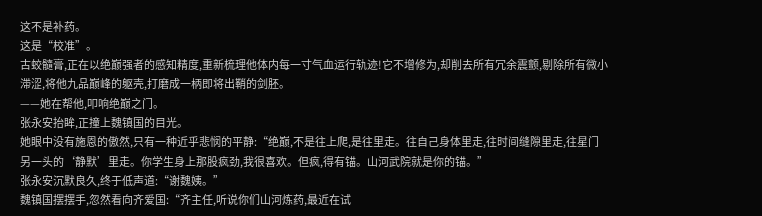这不是补药。
这是“校准”。
古蛟髓膏,正在以绝巅强者的感知精度,重新梳理他体内每一寸气血运行轨迹!它不增修为,却削去所有冗余震颤,剔除所有微小滞涩,将他九品巅峰的躯壳,打磨成一柄即将出鞘的剑胚。
——她在帮他,叩响绝巅之门。
张永安抬眸,正撞上魏镇国的目光。
她眼中没有施恩的傲然,只有一种近乎悲悯的平静:“绝巅,不是往上爬,是往里走。往自己身体里走,往时间缝隙里走,往星门另一头的‘静默’里走。你学生身上那股疯劲,我很喜欢。但疯,得有锚。山河武院就是你的锚。”
张永安沉默良久,终于低声道:“谢魏姨。”
魏镇国摆摆手,忽然看向齐爱国:“齐主任,听说你们山河炼药,最近在试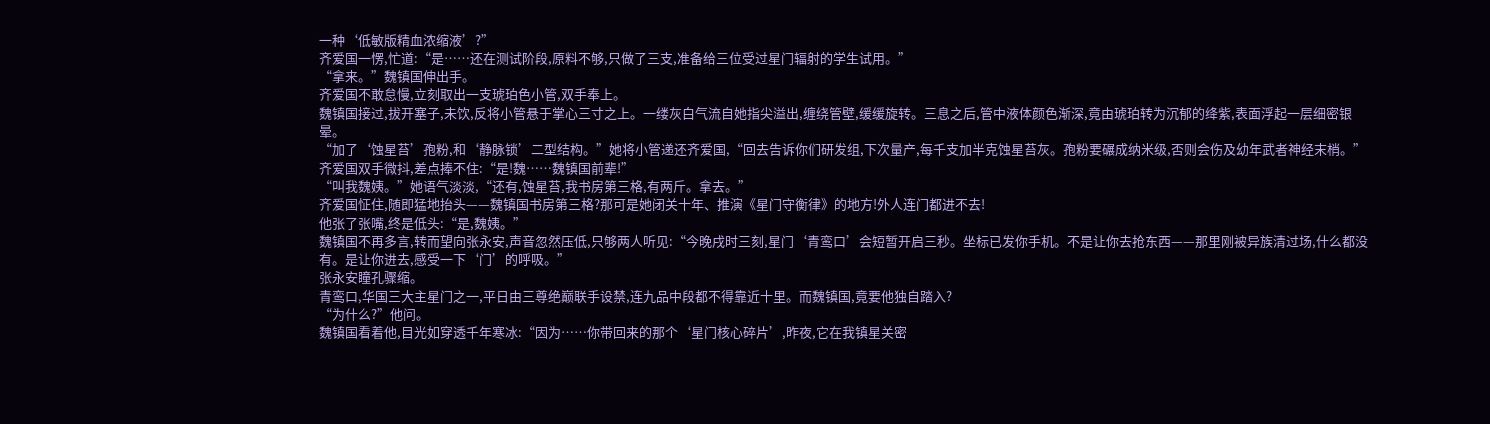一种‘低敏版精血浓缩液’?”
齐爱国一愣,忙道:“是……还在测试阶段,原料不够,只做了三支,准备给三位受过星门辐射的学生试用。”
“拿来。”魏镇国伸出手。
齐爱国不敢怠慢,立刻取出一支琥珀色小管,双手奉上。
魏镇国接过,拔开塞子,未饮,反将小管悬于掌心三寸之上。一缕灰白气流自她指尖溢出,缠绕管壁,缓缓旋转。三息之后,管中液体颜色渐深,竟由琥珀转为沉郁的绛紫,表面浮起一层细密银晕。
“加了‘蚀星苔’孢粉,和‘静脉锁’二型结构。”她将小管递还齐爱国,“回去告诉你们研发组,下次量产,每千支加半克蚀星苔灰。孢粉要碾成纳米级,否则会伤及幼年武者神经末梢。”
齐爱国双手微抖,差点捧不住:“是!魏……魏镇国前辈!”
“叫我魏姨。”她语气淡淡,“还有,蚀星苔,我书房第三格,有两斤。拿去。”
齐爱国怔住,随即猛地抬头——魏镇国书房第三格?那可是她闭关十年、推演《星门守衡律》的地方!外人连门都进不去!
他张了张嘴,终是低头:“是,魏姨。”
魏镇国不再多言,转而望向张永安,声音忽然压低,只够两人听见:“今晚戌时三刻,星门‘青鸾口’会短暂开启三秒。坐标已发你手机。不是让你去抢东西——那里刚被异族清过场,什么都没有。是让你进去,感受一下‘门’的呼吸。”
张永安瞳孔骤缩。
青鸾口,华国三大主星门之一,平日由三尊绝巅联手设禁,连九品中段都不得靠近十里。而魏镇国,竟要他独自踏入?
“为什么?”他问。
魏镇国看着他,目光如穿透千年寒冰:“因为……你带回来的那个‘星门核心碎片’,昨夜,它在我镇星关密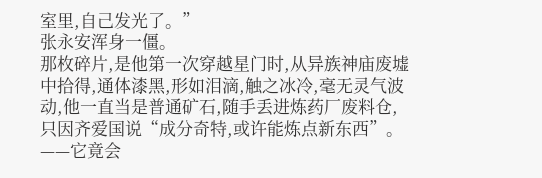室里,自己发光了。”
张永安浑身一僵。
那枚碎片,是他第一次穿越星门时,从异族神庙废墟中拾得,通体漆黑,形如泪滴,触之冰冷,毫无灵气波动,他一直当是普通矿石,随手丢进炼药厂废料仓,只因齐爱国说“成分奇特,或许能炼点新东西”。
——它竟会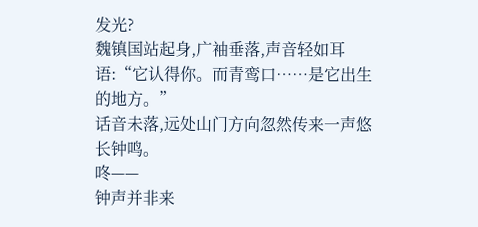发光?
魏镇国站起身,广袖垂落,声音轻如耳语:“它认得你。而青鸾口……是它出生的地方。”
话音未落,远处山门方向忽然传来一声悠长钟鸣。
咚——
钟声并非来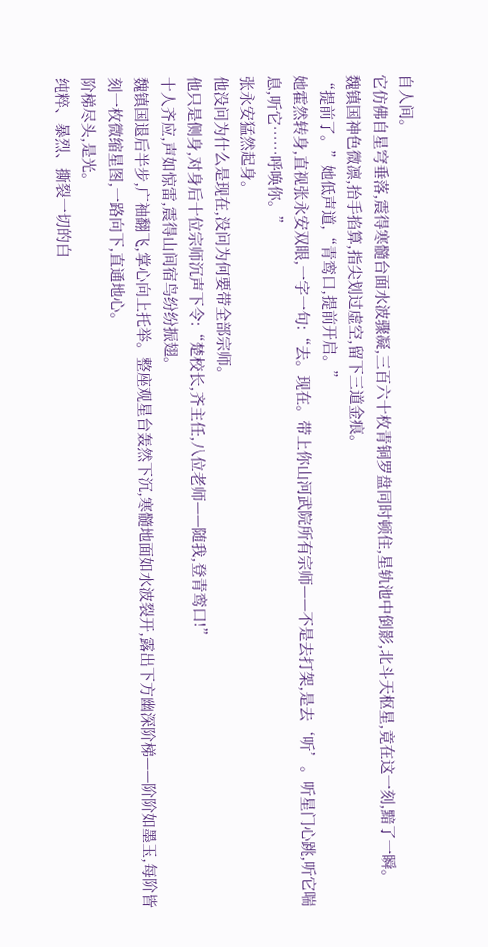自人间。
它仿佛自星穹垂落,震得寒髓台面水波骤凝,三百六十枚青铜罗盘同时顿住,星轨池中倒影,北斗天枢星,竟在这一刻,黯了一瞬。
魏镇国神色微凛,抬手掐算,指尖划过虚空,留下三道金痕。
“提前了。”她低声道,“青鸾口,提前开启。”
她霍然转身,直视张永安双眼,一字一句:“去。现在。带上你山河武院所有宗师——不是去打架,是去‘听’。听星门心跳,听它喘息,听它……呼唤你。”
张永安猛然起身。
他没问为什么是现在,没问为何要带全部宗师。
他只是侧身,对身后十位宗师沉声下令:“楚校长,齐主任,八位老师——随我,登青鸾口!”
十人齐应,声如惊雷,震得山间宿鸟纷纷振翅。
魏镇国退后半步,广袖翻飞,掌心向上托举。整座观星台轰然下沉,寒髓地面如水波裂开,露出下方幽深阶梯——阶阶如墨玉,每阶皆刻一枚微缩星图,一路向下,直通地心。
阶梯尽头,是光。
纯粹、暴烈、撕裂一切的白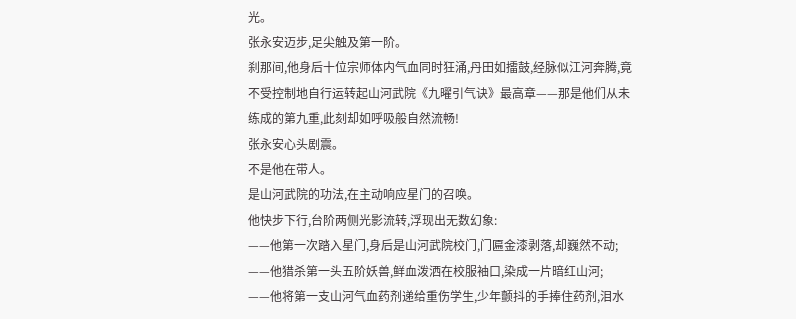光。
张永安迈步,足尖触及第一阶。
刹那间,他身后十位宗师体内气血同时狂涌,丹田如擂鼓,经脉似江河奔腾,竟不受控制地自行运转起山河武院《九曜引气诀》最高章——那是他们从未练成的第九重,此刻却如呼吸般自然流畅!
张永安心头剧震。
不是他在带人。
是山河武院的功法,在主动响应星门的召唤。
他快步下行,台阶两侧光影流转,浮现出无数幻象:
——他第一次踏入星门,身后是山河武院校门,门匾金漆剥落,却巍然不动;
——他猎杀第一头五阶妖兽,鲜血泼洒在校服袖口,染成一片暗红山河;
——他将第一支山河气血药剂递给重伤学生,少年颤抖的手捧住药剂,泪水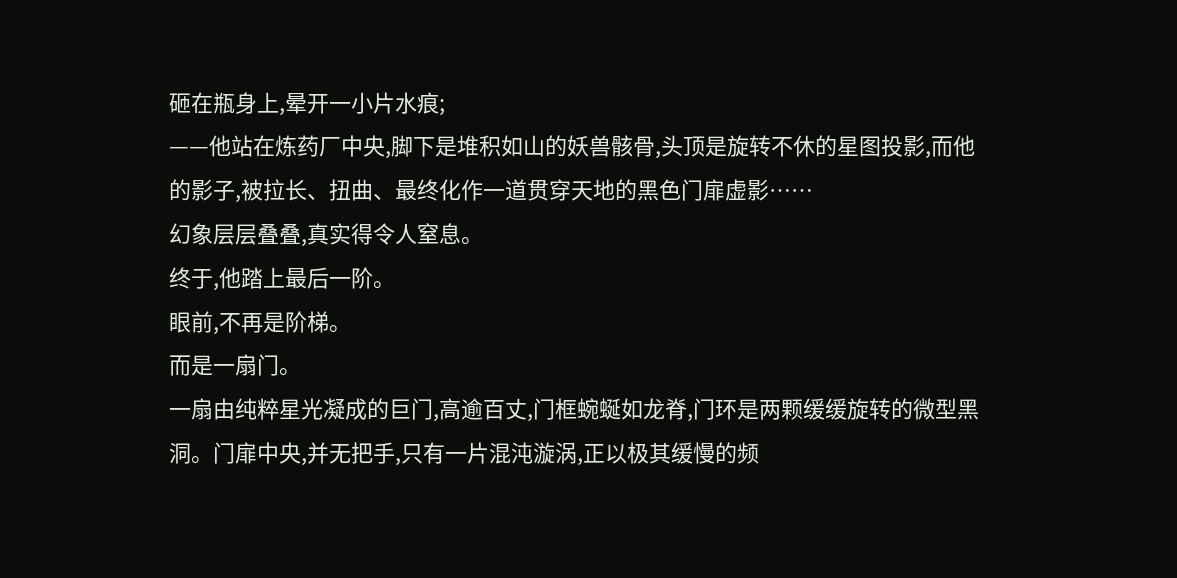砸在瓶身上,晕开一小片水痕;
——他站在炼药厂中央,脚下是堆积如山的妖兽骸骨,头顶是旋转不休的星图投影,而他的影子,被拉长、扭曲、最终化作一道贯穿天地的黑色门扉虚影……
幻象层层叠叠,真实得令人窒息。
终于,他踏上最后一阶。
眼前,不再是阶梯。
而是一扇门。
一扇由纯粹星光凝成的巨门,高逾百丈,门框蜿蜒如龙脊,门环是两颗缓缓旋转的微型黑洞。门扉中央,并无把手,只有一片混沌漩涡,正以极其缓慢的频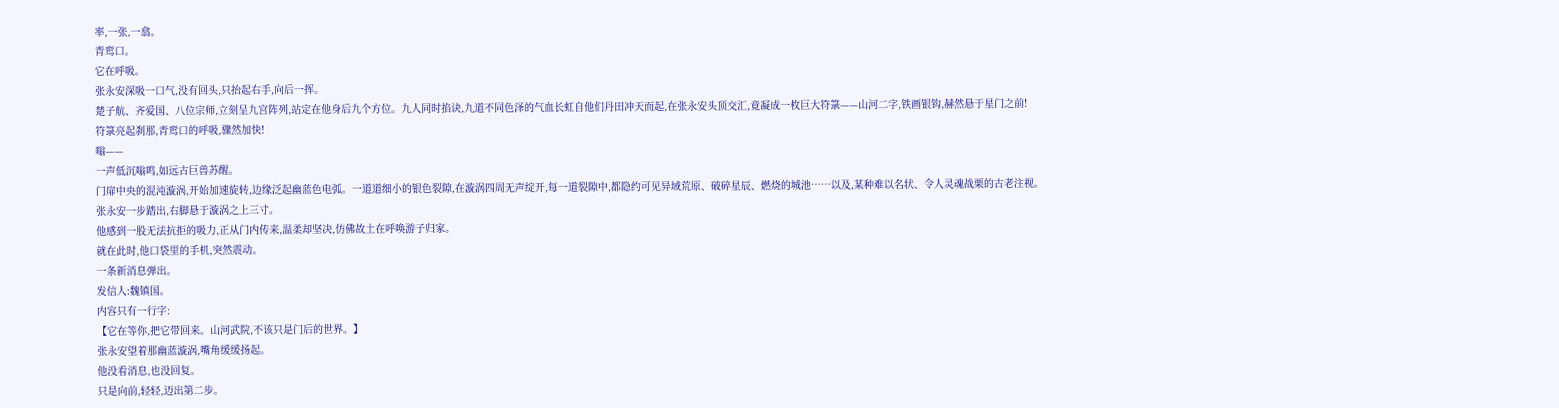率,一张,一翕。
青鸾口。
它在呼吸。
张永安深吸一口气,没有回头,只抬起右手,向后一挥。
楚子航、齐爱国、八位宗师,立刻呈九宫阵列,站定在他身后九个方位。九人同时掐诀,九道不同色泽的气血长虹自他们丹田冲天而起,在张永安头顶交汇,竟凝成一枚巨大符箓——山河二字,铁画银钩,赫然悬于星门之前!
符箓亮起刹那,青鸾口的呼吸,骤然加快!
嗡——
一声低沉嗡鸣,如远古巨兽苏醒。
门扉中央的混沌漩涡,开始加速旋转,边缘泛起幽蓝色电弧。一道道细小的银色裂隙,在漩涡四周无声绽开,每一道裂隙中,都隐约可见异域荒原、破碎星辰、燃烧的城池……以及,某种难以名状、令人灵魂战栗的古老注视。
张永安一步踏出,右脚悬于漩涡之上三寸。
他感到一股无法抗拒的吸力,正从门内传来,温柔却坚决,仿佛故土在呼唤游子归家。
就在此时,他口袋里的手机,突然震动。
一条新消息弹出。
发信人:魏镇国。
内容只有一行字:
【它在等你,把它带回来。山河武院,不该只是门后的世界。】
张永安望着那幽蓝漩涡,嘴角缓缓扬起。
他没看消息,也没回复。
只是向前,轻轻,迈出第二步。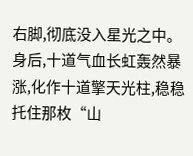右脚,彻底没入星光之中。
身后,十道气血长虹轰然暴涨,化作十道擎天光柱,稳稳托住那枚“山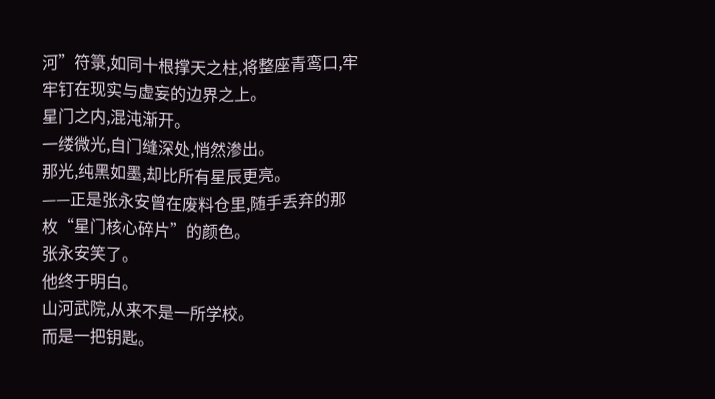河”符箓,如同十根撑天之柱,将整座青鸾口,牢牢钉在现实与虚妄的边界之上。
星门之内,混沌渐开。
一缕微光,自门缝深处,悄然渗出。
那光,纯黑如墨,却比所有星辰更亮。
——正是张永安曾在废料仓里,随手丢弃的那枚“星门核心碎片”的颜色。
张永安笑了。
他终于明白。
山河武院,从来不是一所学校。
而是一把钥匙。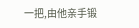一把,由他亲手锻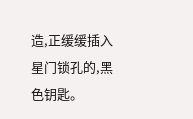造,正缓缓插入星门锁孔的,黑色钥匙。